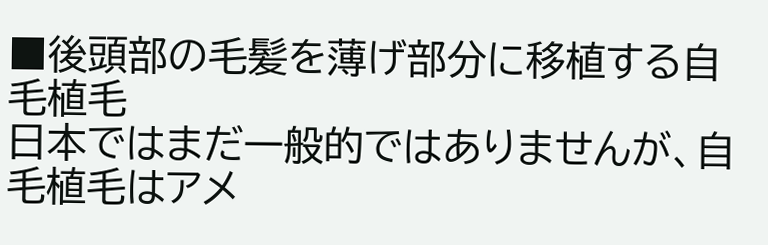■後頭部の毛髪を薄げ部分に移植する自毛植毛
日本ではまだ一般的ではありませんが、自毛植毛はアメ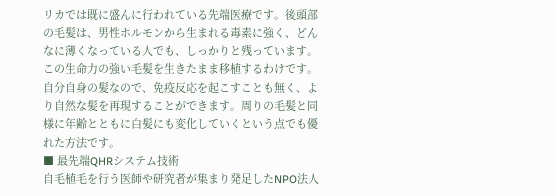リカでは既に盛んに行われている先端医療です。後頭部の毛髪は、男性ホルモンから生まれる毒素に強く、どんなに薄くなっている人でも、しっかりと残っています。この生命力の強い毛髪を生きたまま移植するわけです。
自分自身の髪なので、免疫反応を起こすことも無く、より自然な髪を再現することができます。周りの毛髪と同様に年齢とともに白髪にも変化していくという点でも優れた方法です。
■ 最先端QHRシステム技術
自毛植毛を行う医師や研究者が集まり発足したNPO法人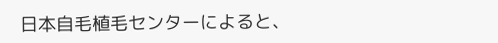日本自毛植毛センターによると、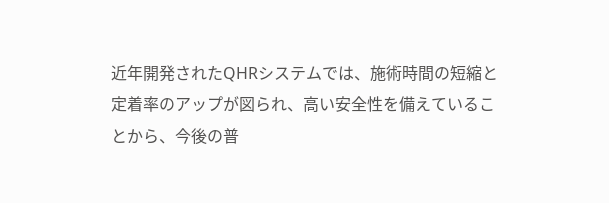近年開発されたQHRシステムでは、施術時間の短縮と定着率のアップが図られ、高い安全性を備えていることから、今後の普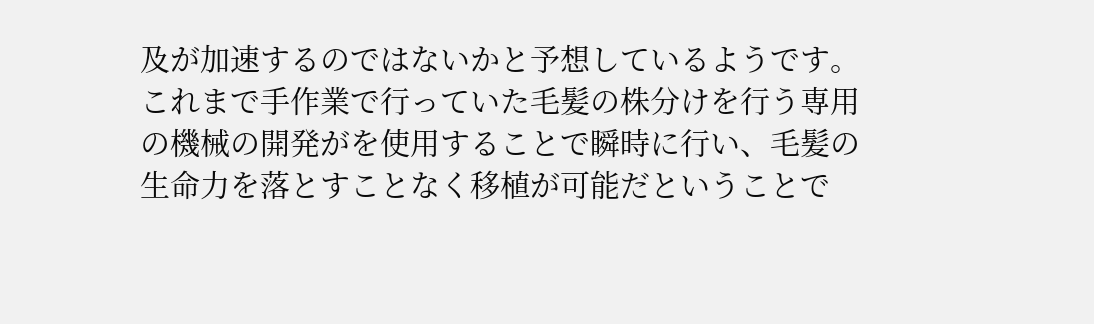及が加速するのではないかと予想しているようです。
これまで手作業で行っていた毛髪の株分けを行う専用の機械の開発がを使用することで瞬時に行い、毛髪の生命力を落とすことなく移植が可能だということで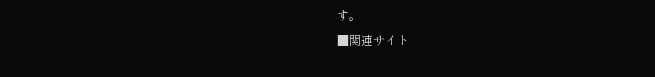す。
■関連サイト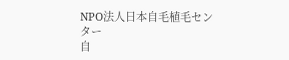NPO法人日本自毛植毛センター
自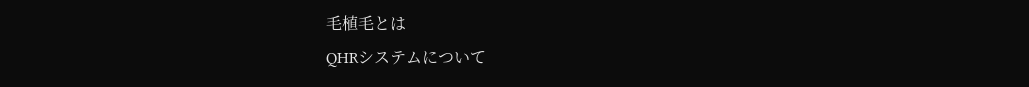毛植毛とは
QHRシステムについて